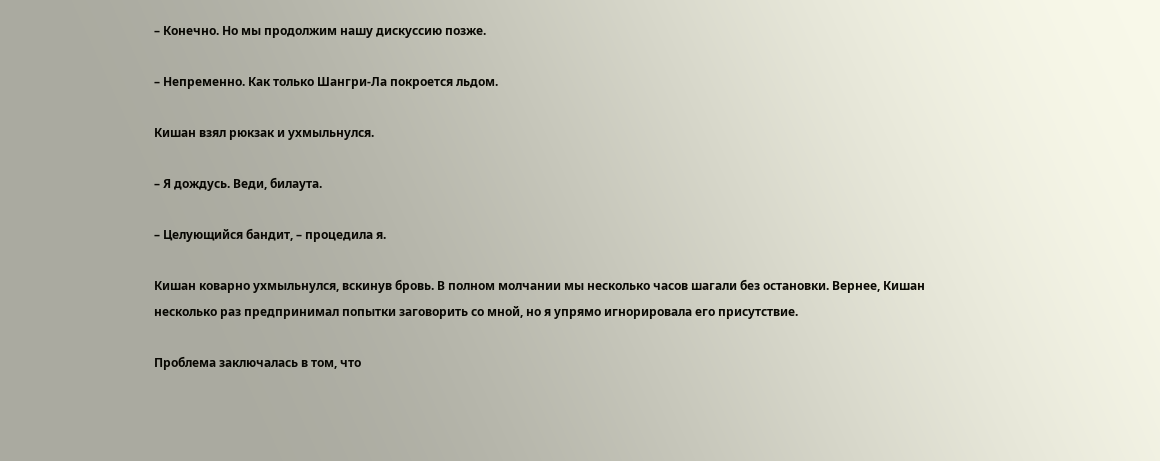– Конечно. Но мы продолжим нашу дискуссию позже.

– Непременно. Как только Шангри-Ла покроется льдом.

Кишан взял рюкзак и ухмыльнулся.

– Я дождусь. Веди, билаута.

– Целующийся бандит, – процедила я.

Кишан коварно ухмыльнулся, вскинув бровь. В полном молчании мы несколько часов шагали без остановки. Вернее, Кишан несколько раз предпринимал попытки заговорить со мной, но я упрямо игнорировала его присутствие.

Проблема заключалась в том, что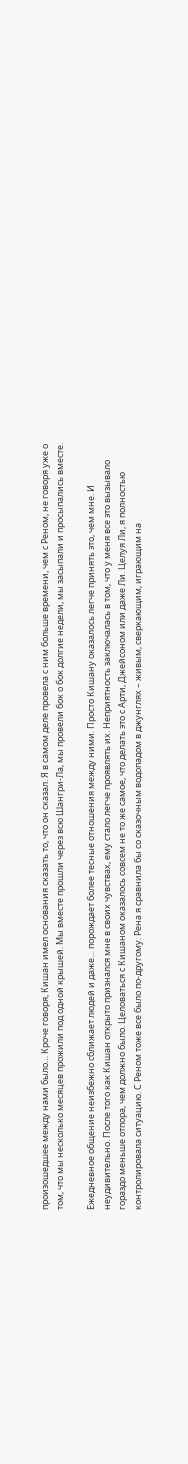произошедшее между нами было… Кроче говоря, Кишан имел основания сказать то, что он сказал. Я в самом деле провела с ним больше времени, чем с Реном, не говоря уже о том, что мы несколько месяцев прожили под одной крышей. Мы вместе прошли через всю Шангри-Ла, мы провели бок о бок долгие недели, мы засыпали и просыпались вместе.

Ежедневное общение неизбежно сближает людей и даже… порождает более тесные отношения между ними. Просто Кишану оказалось легче принять это, чем мне. И неудивительно. После того как Кишан открыто признался мне в своих чувствах, ему стало легче проявлять их. Неприятность заключалась в том, что у меня все это вызывало гораздо меньше отпора, чем должно было. Целоваться с Кишаном оказалось совсем не то же самое, что делать это с Арти, Джейсоном или даже Ли. Целуя Ли, я полностью контролировала ситуацию. С Реном тоже все было по-другому. Рена я сравнила бы со сказочным водопадом в джунглях – живым, сверкающим, играющим на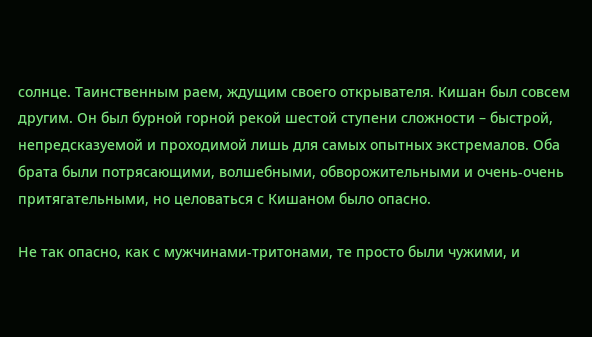солнце. Таинственным раем, ждущим своего открывателя. Кишан был совсем другим. Он был бурной горной рекой шестой ступени сложности – быстрой, непредсказуемой и проходимой лишь для самых опытных экстремалов. Оба брата были потрясающими, волшебными, обворожительными и очень-очень притягательными, но целоваться с Кишаном было опасно.

Не так опасно, как с мужчинами-тритонами, те просто были чужими, и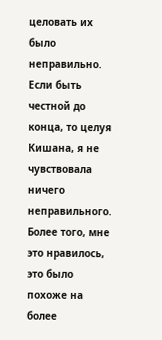целовать их было неправильно. Если быть честной до конца, то целуя Кишана, я не чувствовала ничего неправильного. Более того, мне это нравилось, это было похоже на более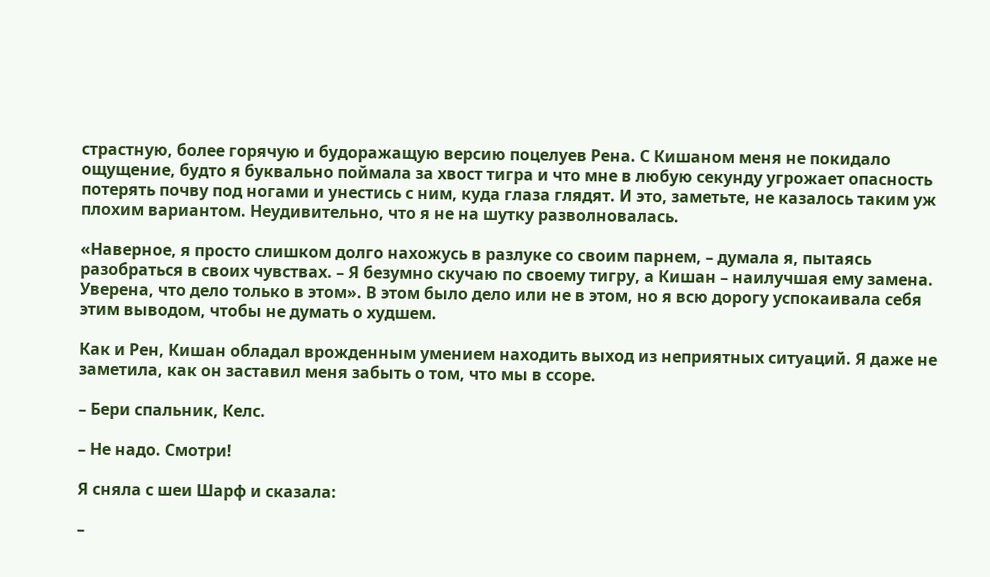страстную, более горячую и будоражащую версию поцелуев Рена. С Кишаном меня не покидало ощущение, будто я буквально поймала за хвост тигра и что мне в любую секунду угрожает опасность потерять почву под ногами и унестись с ним, куда глаза глядят. И это, заметьте, не казалось таким уж плохим вариантом. Неудивительно, что я не на шутку разволновалась.

«Наверное, я просто слишком долго нахожусь в разлуке со своим парнем, – думала я, пытаясь разобраться в своих чувствах. – Я безумно скучаю по своему тигру, а Кишан – наилучшая ему замена. Уверена, что дело только в этом». В этом было дело или не в этом, но я всю дорогу успокаивала себя этим выводом, чтобы не думать о худшем.

Как и Рен, Кишан обладал врожденным умением находить выход из неприятных ситуаций. Я даже не заметила, как он заставил меня забыть о том, что мы в ссоре.

– Бери спальник, Келс.

– Не надо. Смотри!

Я сняла с шеи Шарф и сказала:

–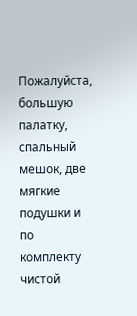Пожалуйста, большую палатку, спальный мешок, две мягкие подушки и по комплекту чистой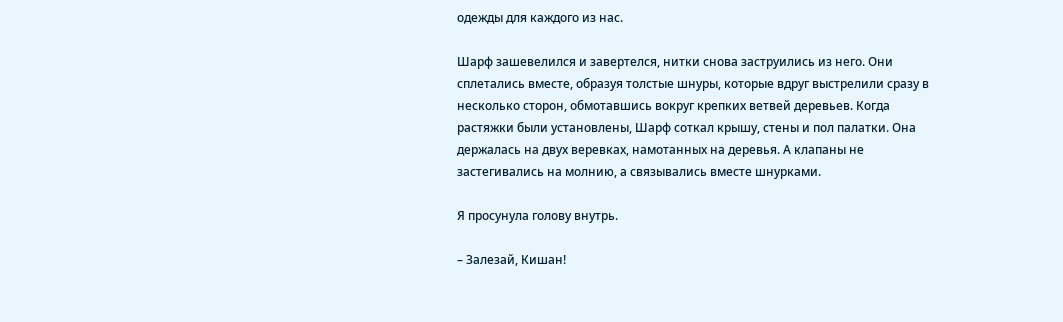одежды для каждого из нас.

Шарф зашевелился и завертелся, нитки снова заструились из него. Они сплетались вместе, образуя толстые шнуры, которые вдруг выстрелили сразу в несколько сторон, обмотавшись вокруг крепких ветвей деревьев. Когда растяжки были установлены, Шарф соткал крышу, стены и пол палатки. Она держалась на двух веревках, намотанных на деревья. А клапаны не застегивались на молнию, а связывались вместе шнурками.

Я просунула голову внутрь.

– Залезай, Кишан!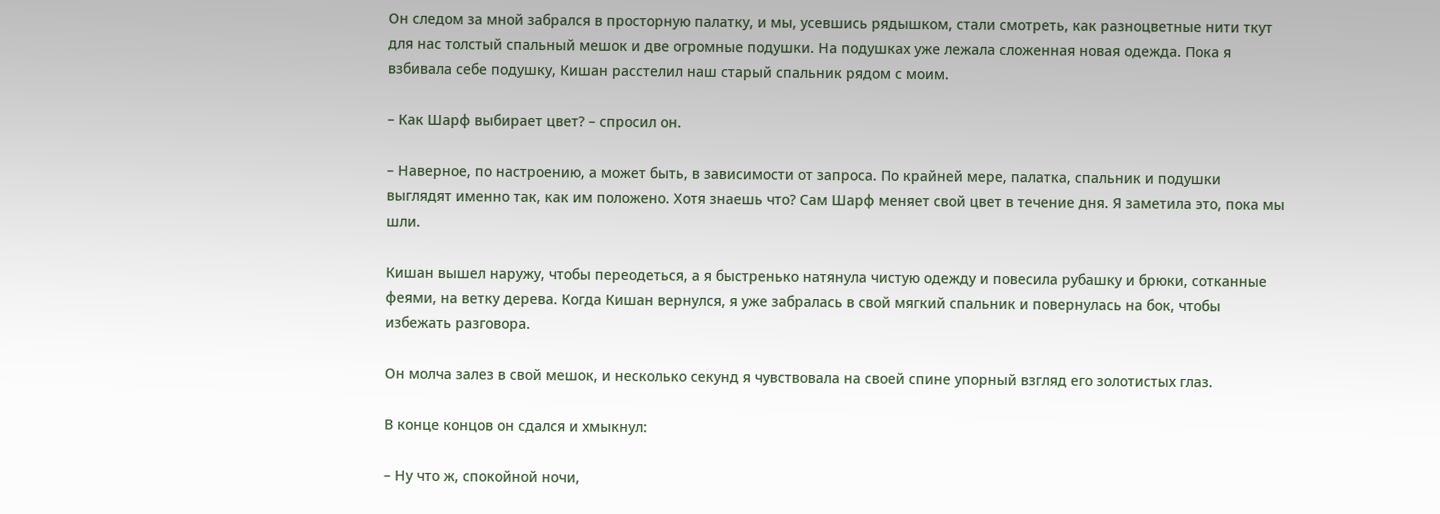Он следом за мной забрался в просторную палатку, и мы, усевшись рядышком, стали смотреть, как разноцветные нити ткут для нас толстый спальный мешок и две огромные подушки. На подушках уже лежала сложенная новая одежда. Пока я взбивала себе подушку, Кишан расстелил наш старый спальник рядом с моим.

– Как Шарф выбирает цвет? – спросил он.

– Наверное, по настроению, а может быть, в зависимости от запроса. По крайней мере, палатка, спальник и подушки выглядят именно так, как им положено. Хотя знаешь что? Сам Шарф меняет свой цвет в течение дня. Я заметила это, пока мы шли.

Кишан вышел наружу, чтобы переодеться, а я быстренько натянула чистую одежду и повесила рубашку и брюки, сотканные феями, на ветку дерева. Когда Кишан вернулся, я уже забралась в свой мягкий спальник и повернулась на бок, чтобы избежать разговора.

Он молча залез в свой мешок, и несколько секунд я чувствовала на своей спине упорный взгляд его золотистых глаз.

В конце концов он сдался и хмыкнул:

– Ну что ж, спокойной ночи,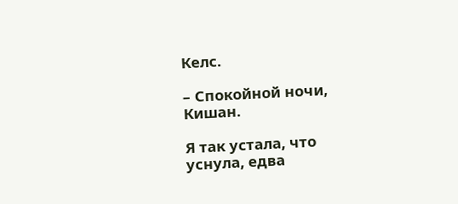Келс.

– Спокойной ночи, Кишан.

Я так устала, что уснула, едва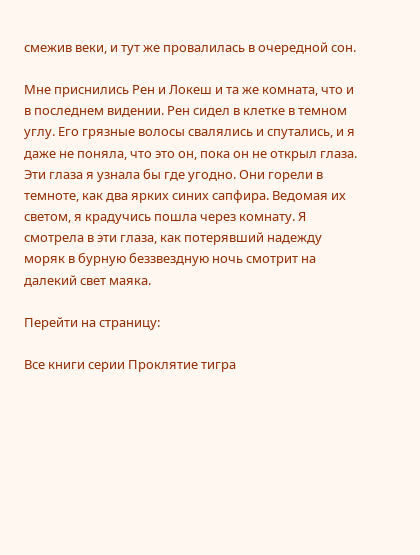смежив веки, и тут же провалилась в очередной сон.

Мне приснились Рен и Локеш и та же комната, что и в последнем видении. Рен сидел в клетке в темном углу. Его грязные волосы свалялись и спутались, и я даже не поняла, что это он, пока он не открыл глаза. Эти глаза я узнала бы где угодно. Они горели в темноте, как два ярких синих сапфира. Ведомая их светом, я крадучись пошла через комнату. Я смотрела в эти глаза, как потерявший надежду моряк в бурную беззвездную ночь смотрит на далекий свет маяка.

Перейти на страницу:

Все книги серии Проклятие тигра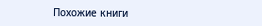Похожие книги